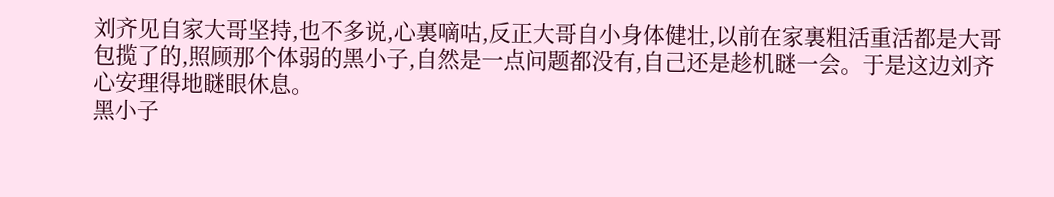刘齐见自家大哥坚持,也不多说,心裏嘀咕,反正大哥自小身体健壮,以前在家裏粗活重活都是大哥包揽了的,照顾那个体弱的黑小子,自然是一点问题都没有,自己还是趁机瞇一会。于是这边刘齐心安理得地瞇眼休息。
黑小子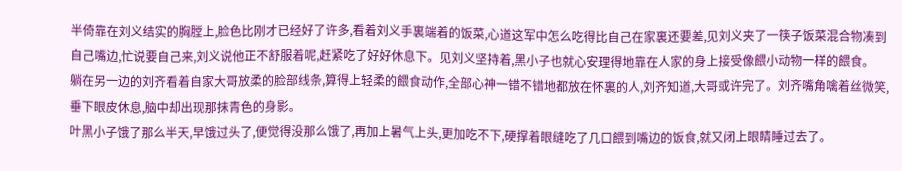半倚靠在刘义结实的胸膛上,脸色比刚才已经好了许多,看着刘义手裏端着的饭菜,心道这军中怎么吃得比自己在家裏还要差,见刘义夹了一筷子饭菜混合物凑到自己嘴边,忙说要自己来,刘义说他正不舒服着呢,赶紧吃了好好休息下。见刘义坚持着,黑小子也就心安理得地靠在人家的身上接受像餵小动物一样的餵食。
躺在另一边的刘齐看着自家大哥放柔的脸部线条,算得上轻柔的餵食动作,全部心神一错不错地都放在怀裏的人,刘齐知道,大哥或许完了。刘齐嘴角噙着丝微笑,垂下眼皮休息,脑中却出现那抹青色的身影。
叶黑小子饿了那么半天,早饿过头了,便觉得没那么饿了,再加上暑气上头,更加吃不下,硬撑着眼缝吃了几口餵到嘴边的饭食,就又闭上眼睛睡过去了。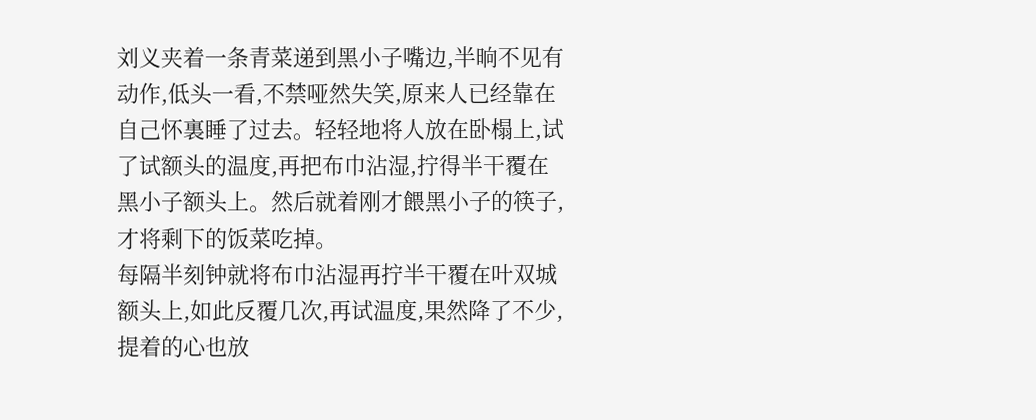刘义夹着一条青菜递到黑小子嘴边,半晌不见有动作,低头一看,不禁哑然失笑,原来人已经靠在自己怀裏睡了过去。轻轻地将人放在卧榻上,试了试额头的温度,再把布巾沾湿,拧得半干覆在黑小子额头上。然后就着刚才餵黑小子的筷子,才将剩下的饭菜吃掉。
每隔半刻钟就将布巾沾湿再拧半干覆在叶双城额头上,如此反覆几次,再试温度,果然降了不少,提着的心也放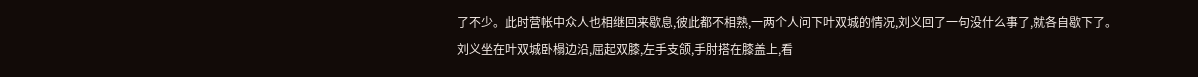了不少。此时营帐中众人也相继回来歇息,彼此都不相熟,一两个人问下叶双城的情况,刘义回了一句没什么事了,就各自歇下了。
刘义坐在叶双城卧榻边沿,屈起双膝,左手支颌,手肘搭在膝盖上,看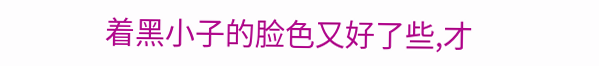着黑小子的脸色又好了些,才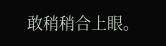敢稍稍合上眼。